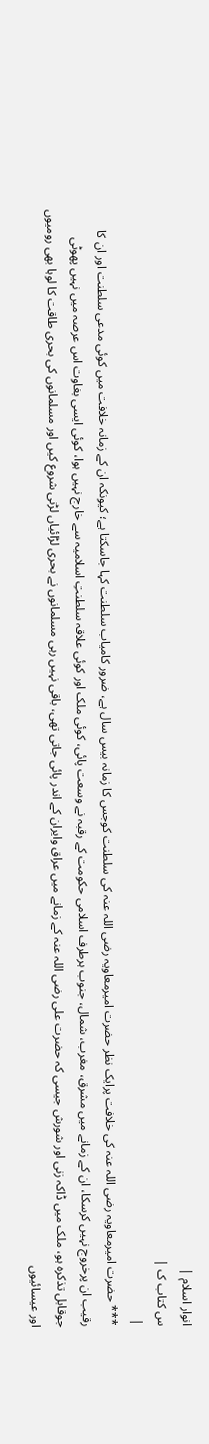انوار اسلام |
س کتاب ک |
|
*** حضرت امیرمعاویہ رضی اللہ عنہ کی خلافت پرایک نظر حضرت امیرمعاویہ رضی اللہ عنہ کی سلطنت کوجس کا زمانہ بیس سال ہے، ضرور کامیاب سلطنت کہا جاسکتا ہے؛ کیونکہ ان کے زمانہ خلافت میں کوئی مدعی سلطنت اور ان کا رقیب ان پرخروج نہیں کرسکا، ان کے زمانے میں مشرق، مغرب، شمال، جنوب ہرطرف اسلامی حکومت کے رقبہ نے وسعت پائی، کوئی ملک اور کوئی علاقہ سلطنتِ اسلامیہ سے خارج نہیں ہوا، کوئی ایسی بغاوت اس عرصہ میں نہیں پھوٹی جوقابل تذکرہ ہو، ملک میں ڈاکہ زنی اور شورش جیسی کہ حضرت علی رضی اللہ عنہ کے زمانے میں عراق وایران کے اندر پائی جاتی تھی، باقی نہیں رہی مسلمانوں نے بحری لڑائیاں لڑنی شروع کیں اور مسلمانوں کی بحری طاقت کا لوہا بھی رومیوں اور عیسائیوں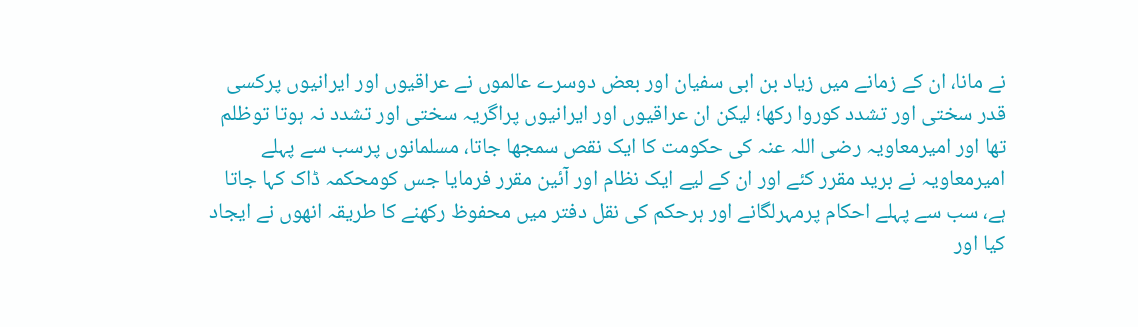نے مانا، ان کے زمانے میں زیاد بن ابی سفیان اور بعض دوسرے عالموں نے عراقیوں اور ایرانیوں پرکسی قدر سختی اور تشدد کوروا رکھا؛ لیکن ان عراقیوں اور ایرانیوں پراگریہ سختی اور تشدد نہ ہوتا توظلم تھا اور امیرمعاویہ رضی اللہ عنہ کی حکومت کا ایک نقص سمجھا جاتا، مسلمانوں پرسب سے پہلے امیرمعاویہ نے برید مقرر کئے اور ان کے لیے ایک نظام اور آئین مقرر فرمایا جس کومحکمہ ڈاک کہا جاتا ہے، سب سے پہلے احکام پرمہرلگانے اور ہرحکم کی نقل دفتر میں محفوظ رکھنے کا طریقہ انھوں نے ایجاد کیا اور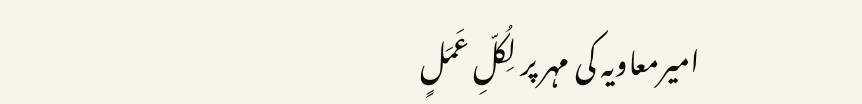امیرمعاویہ کی مہر پر لِکُلِّ عَمَلٍ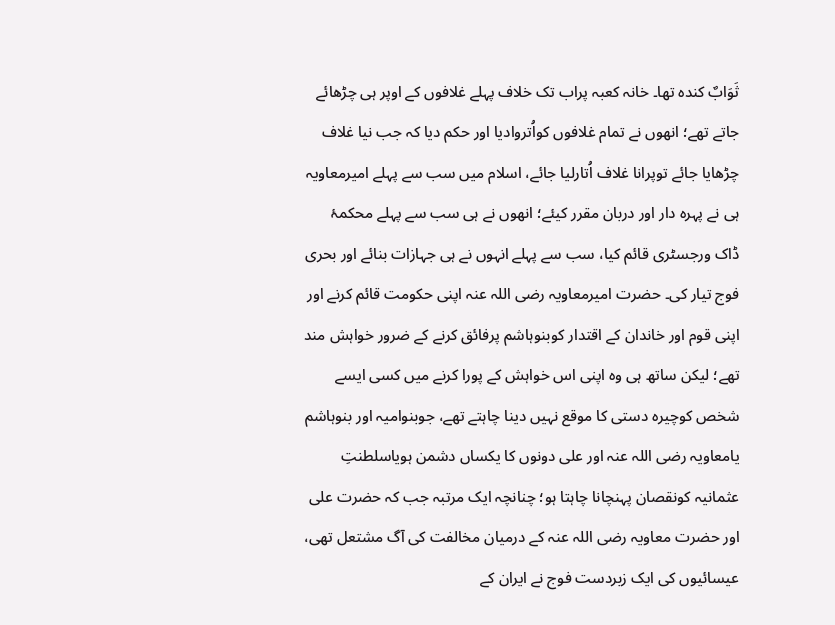ثَوَابٌ کندہ تھا۔ خانہ کعبہ پراب تک خلاف پہلے غلافوں کے اوپر ہی چڑھائے جاتے تھے؛ انھوں نے تمام غلافوں کواُتروادیا اور حکم دیا کہ جب نیا غلاف چڑھایا جائے توپرانا غلاف اُتارلیا جائے، اسلام میں سب سے پہلے امیرمعاویہ ہی نے پہرہ دار اور دربان مقرر کیئے؛ انھوں نے ہی سب سے پہلے محکمۂ ڈاک ورجسٹری قائم کیا، سب سے پہلے انہوں نے ہی جہازات بنائے اور بحری فوج تیار کی۔ حضرت امیرمعاویہ رضی اللہ عنہ اپنی حکومت قائم کرنے اور اپنی قوم اور خاندان کے اقتدار کوبنوہاشم پرفائق کرنے کے ضرور خواہش مند تھے؛ لیکن ساتھ ہی وہ اپنی اس خواہش کے پورا کرنے میں کسی ایسے شخص کوچیرہ دستی کا موقع نہیں دینا چاہتے تھے، جوبنوامیہ اور بنوہاشم یامعاویہ رضی اللہ عنہ اور علی دونوں کا یکساں دشمن ہویاسلطنتِ عثمانیہ کونقصان پہنچانا چاہتا ہو؛ چنانچہ ایک مرتبہ جب کہ حضرت علی اور حضرت معاویہ رضی اللہ عنہ کے درمیان مخالفت کی آگ مشتعل تھی، عیسائیوں کی ایک زبردست فوج نے ایران کے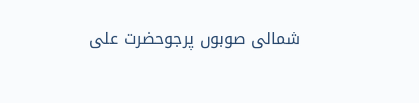شمالی صوبوں پرجوحضرت علی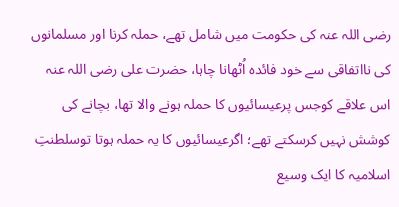رضی اللہ عنہ کی حکومت میں شامل تھے، حملہ کرنا اور مسلمانوں کی نااتفاقی سے خود فائدہ اُٹھانا چاہا، حضرت علی رضی اللہ عنہ اس علاقے کوجس پرعیسائیوں کا حملہ ہونے والا تھا، بچانے کی کوشش نہیں کرسکتے تھے؛ اگرعیسائیوں کا یہ حملہ ہوتا توسلطنتِ اسلامیہ کا ایک وسیع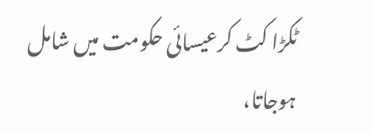ٹکڑا کٹ کرعیسائی حکومت میں شامل ہوجاتا،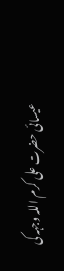عیسائی حضرت علی کرم اللہ وجہہ کی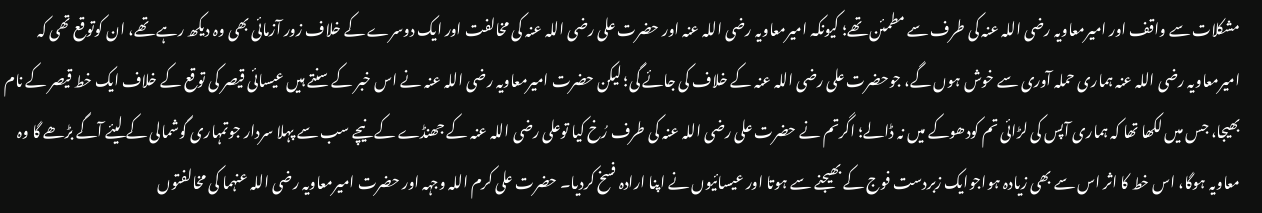مشکلات سے واقف اور امیرمعاویہ رضی اللہ عنہ کی طرف سے مطمئن تھے؛ کیونکہ امیرمعاویہ رضی اللہ عنہ اور حضرت علی رضی اللہ عنہ کی مخالفت اور ایک دوسرے کے خلاف زور آزمائی بھی وہ دیکھ رہے تھے، ان کوتوقع تھی کہ امیرمعاویہ رضی اللہ عنہ ہماری حملہ آوری سے خوش ہوں گے، جوحضرت علی رضی اللہ عنہ کے خلاف کی جائے گی؛ لیکن حضرت امیرمعاویہ رضی اللہ عنہ نے اس خبر کے سنتے ہیں عیسائی قیصر کی توقع کے خلاف ایک خط قیصر کے نام بھیجا، جس میں لکھا تھا کہ ہماری آپس کی لڑائی تم کودھوکے میں نہ ڈالے؛ اگرتم نے حضرت علی رضی اللہ عنہ کی طرف رُخ کیا توعلی رضی اللہ عنہ کے جھنڈے کے نیچے سب سے پہلا سردار جوتمہاری گوشمالی کے لیئے آگے بڑھے گا وہ معاویہ ہوگا، اس خط کا اثر اس سے بھی زیادہ ہواجوایک زبردست فوج کے بھیجنے سے ہوتا اور عیسائیوں نے اپنا ارادہ فسخ کردیا۔ حضرت علی کرم اللہ وجہہ اور حضرت امیرمعاویہ رضی اللہ عنہما کی مخالفتوں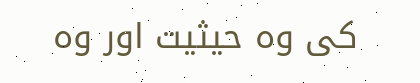کی وہ حیثیت اور وہ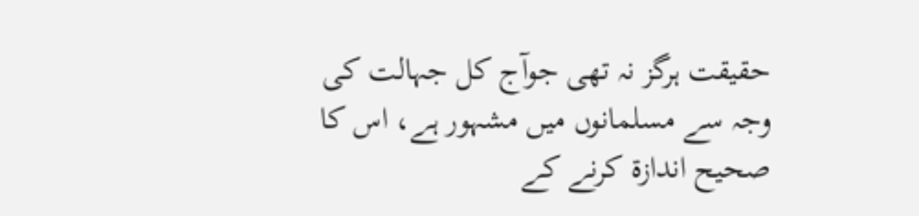حقیقت ہرگز نہ تھی جوآج کل جہالت کی وجہ سے مسلمانوں میں مشہور ہے، اس کا صحیح اندازۃ کرنے کے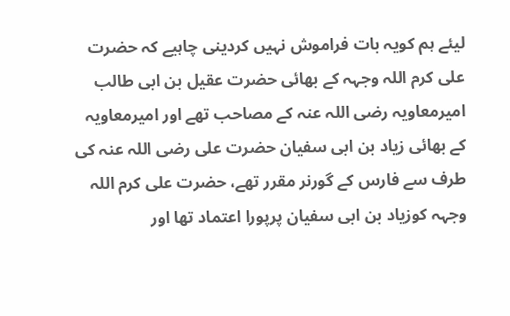لیئے ہم کویہ بات فراموش نہیں کردینی چاہیے کہ حضرت علی کرم اللہ وجہہ کے بھائی حضرت عقیل بن ابی طالب امیرمعاویہ رضی اللہ عنہ کے مصاحب تھے اور امیرمعاویہ کے بھائی زیاد بن ابی سفیان حضرت علی رضی اللہ عنہ کی طرف سے فارس کے گورنر مقرر تھے، حضرت علی کرم اللہ وجہہ کوزیاد بن ابی سفیان پرپورا اعتماد تھا اور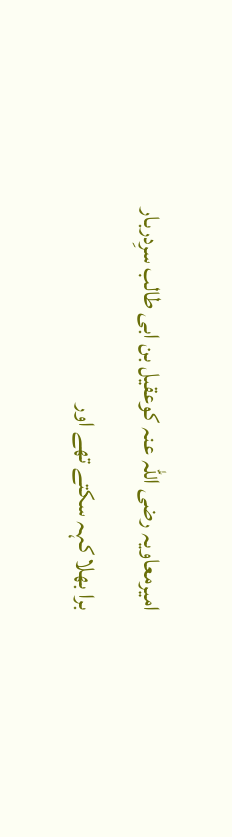امیرمعاویہ رضی اللہ عنہ کوعقیل بن ابی طالب سرِدربار برا بھلا کہہ سکتے تھے اور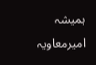ہمیشہ امیرمعاویہ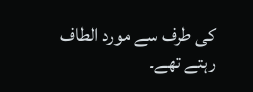کی طرف سے مورد الطاف رہتے تھے۔